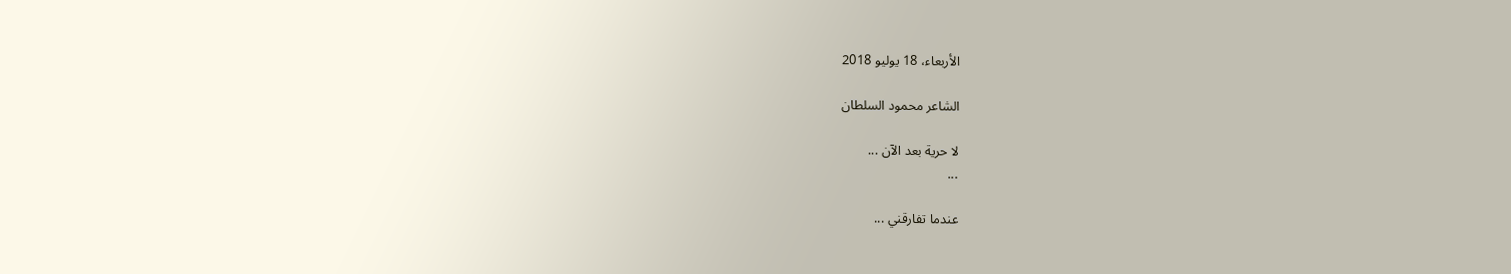الأربعاء، 18 يوليو 2018

الشاعر محمود السلطان

لا حرية بعد الآن ...
...

عندما تفارقني ...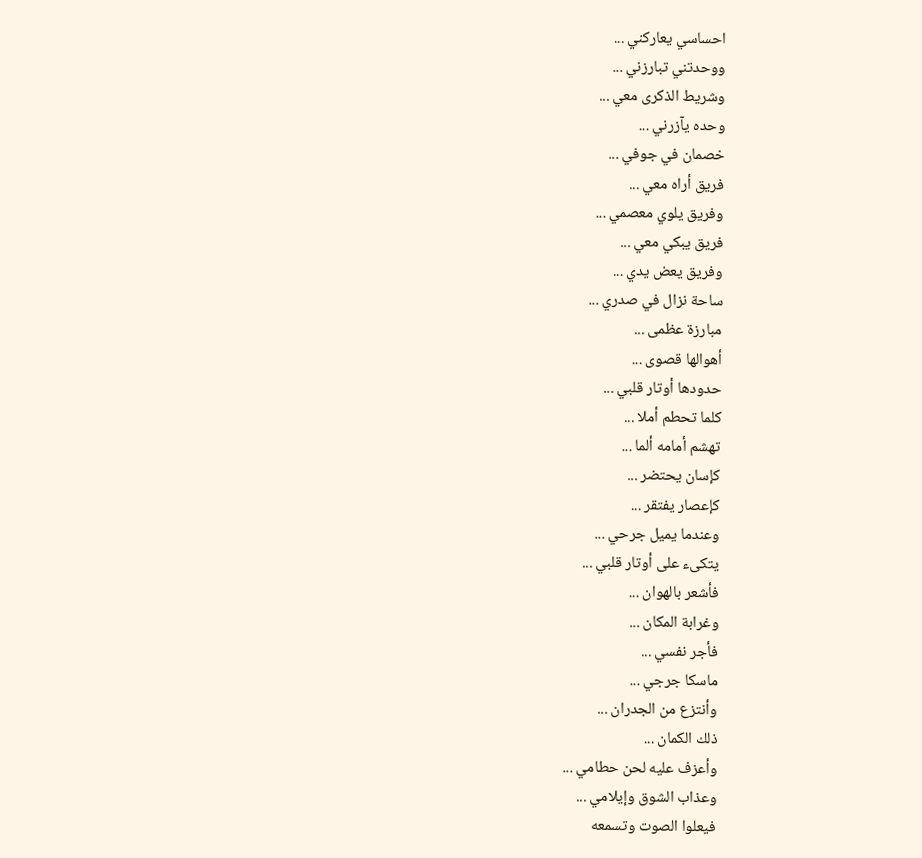احساسي يعاركني ...
ووحدتني تبارزني ...
وشريط الذكرى معي ...
وحده يآزرني ...
خصمان في جوفي ...
فريق أراه معي ...
وفريق يلوي معصمي ...
فريق يبكي معي ...
وفريق يعض يدي ...
ساحة نزال في صدري ...
مبارزة عظمى ...
أهوالها قصوى ...
حدودها أوتار قلبي ...
كلما تحطم أملا ...
تهشم أمامه ألما ...
كإسان يحتضر ...
كإعصار يفتقر ...
وعندما يميل جرحي ...
يتكىء على أوتار قلبي ...
فأشعر بالهوان ...
وغرابة المكان ...
فأجر نفسي ...
ماسكا جرجي ...
وأنتزع من الجدران ...
ذلك الكمان ...
وأعزف عليه لحن حطامي ...
وعذاب الشوق وإيلامي ...
فيعلوا الصوت وتسمعه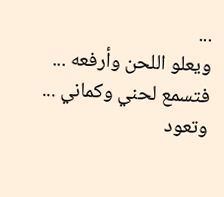...
ويعلو اللحن وأرفعه ...
فتسمع لحني وكماني ...
وتعود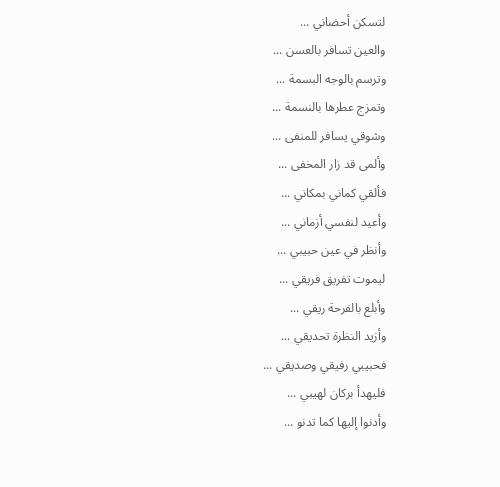لتسكن أحضاني ...
والعين تسافر بالعسن ...
وترسم بالوجه البسمة ...
وتمزج عطرها بالنسمة ...
وشوقي يسافر للمنفى ...
وألمى قد زار المخفى ...
فألقي كماني بمكاني ...
وأعيد لنفسي أزماني ...
وأنظر في عين حبيبي ...
ليموت تفريق فريقي ...
وأبلع بالفرحة ريقي ...
وأزيد النظرة تحديقي ...
فحبيبي رفيقي وصديقي ...
فليهدأ بركان لهيبي ...
وأدنوا إليها كما تدنو ...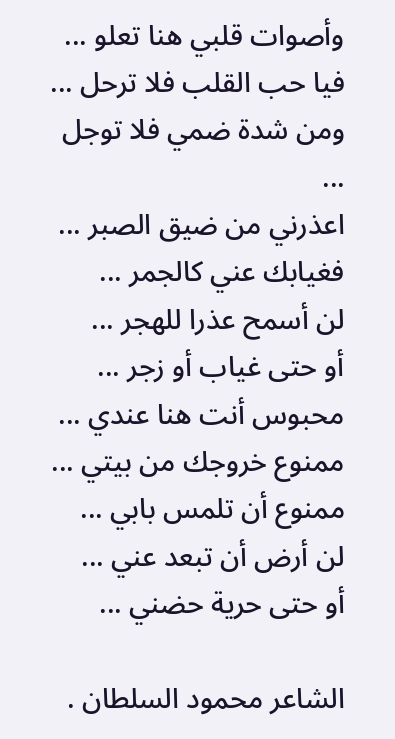وأصوات قلبي هنا تعلو ...
فيا حب القلب فلا ترحل ...
ومن شدة ضمي فلا توجل ...
اعذرني من ضيق الصبر ...
فغيابك عني كالجمر ...
لن أسمح عذرا للهجر ...
أو حتى غياب أو زجر ...
محبوس أنت هنا عندي ...
ممنوع خروجك من بيتي ...
ممنوع أن تلمس بابي ...
لن أرض أن تبعد عني ...
أو حتى حرية حضني ...

الشاعر محمود السلطان .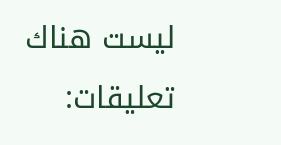ليست هناك تعليقات: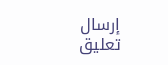إرسال تعليق